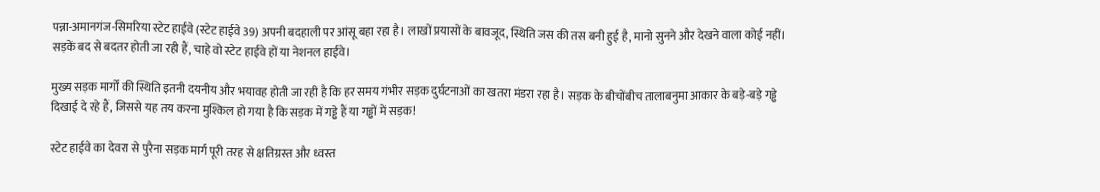पन्ना-अमानगंज-सिमरिया स्टेट हाईवे (स्टेट हाईवे 39) अपनी बदहाली पर आंसू बहा रहा है। लाखों प्रयासों के बावजूद, स्थिति जस की तस बनी हुई है, मानो सुनने और देखने वाला कोई नहीं। सड़कें बद से बदतर होती जा रही हैं, चाहे वो स्टेट हाईवे हों या नेशनल हाईवे।

मुख्य सड़क मार्गों की स्थिति इतनी दयनीय और भयावह होती जा रही है कि हर समय गंभीर सड़क दुर्घटनाओं का खतरा मंडरा रहा है। सड़क के बीचोंबीच तालाबनुमा आकार के बड़े-बड़े गड्ढे दिखाई दे रहे हैं, जिससे यह तय करना मुश्किल हो गया है कि सड़क में गड्ढे हैं या गड्ढों में सड़क!

स्टेट हाईवे का देवरा से पुरैना सड़क मार्ग पूरी तरह से क्षतिग्रस्त और ध्वस्त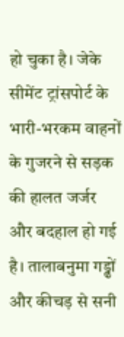हो चुका है। जेके सीमेंट ट्रांसपोर्ट के भारी-भरकम वाहनों के गुजरने से सड़क की हालत जर्जर और बदहाल हो गई है। तालाबनुमा गड्ढों और कीचड़ से सनी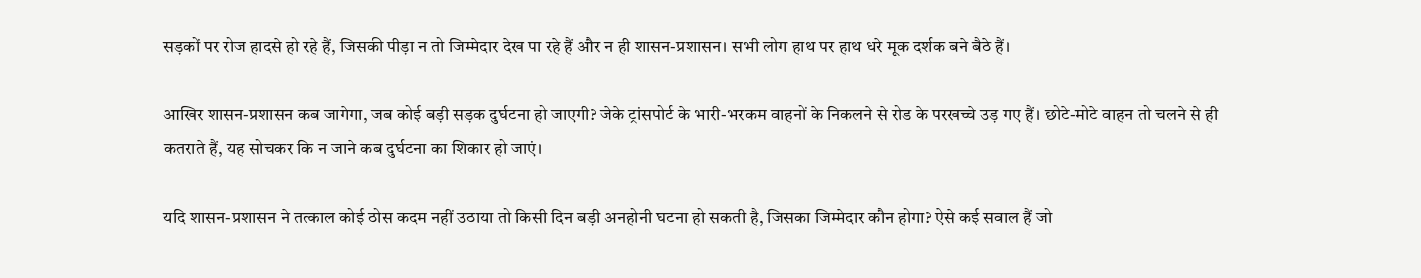सड़कों पर रोज हादसे हो रहे हैं, जिसकी पीड़ा न तो जिम्मेदार देख पा रहे हैं और न ही शासन-प्रशासन। सभी लोग हाथ पर हाथ धरे मूक दर्शक बने बैठे हैं।

आखिर शासन-प्रशासन कब जागेगा, जब कोई बड़ी सड़क दुर्घटना हो जाएगी? जेके ट्रांसपोर्ट के भारी-भरकम वाहनों के निकलने से रोड के परखच्चे उड़ गए हैं। छोटे-मोटे वाहन तो चलने से ही कतराते हैं, यह सोचकर कि न जाने कब दुर्घटना का शिकार हो जाएं।

यदि शासन-प्रशासन ने तत्काल कोई ठोस कदम नहीं उठाया तो किसी दिन बड़ी अनहोनी घटना हो सकती है, जिसका जिम्मेदार कौन होगा? ऐसे कई सवाल हैं जो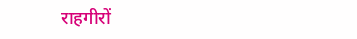राहगीरों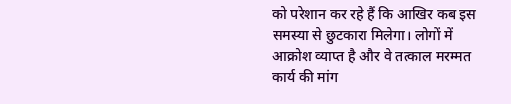को परेशान कर रहे हैं कि आखिर कब इस समस्या से छुटकारा मिलेगा। लोगों में आक्रोश व्याप्त है और वे तत्काल मरम्मत कार्य की मांग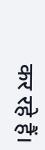कर रहे हैं।